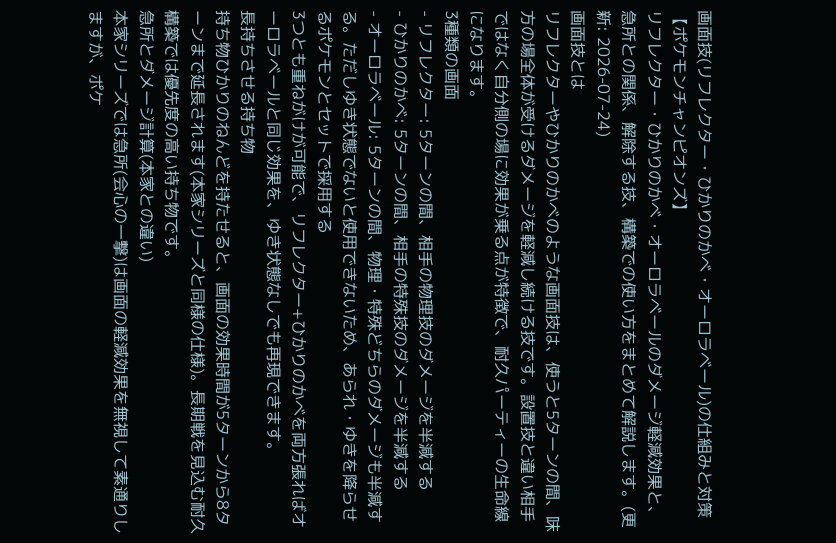画面技(リフレクター・ひかりのかべ・オーロラベール)の仕組みと対策【ポケモンチャンピオンズ】
リフレクター・ひかりのかべ・オーロラベールのダメージ軽減効果と、急所との関係、解除する技、構築での使い方をまとめて解説します。(更新: 2026-07-24)
画面技とは
リフレクターやひかりのかべのような画面技は、使うと5ターンの間、味方の場全体が受けるダメージを軽減し続ける技です。設置技と違い相手ではなく自分側の場に効果が乗る点が特徴で、耐久パーティーの生命線になります。
3種類の画面
- リフレクター: 5ターンの間、相手の物理技のダメージを半減する
- ひかりのかべ: 5ターンの間、相手の特殊技のダメージを半減する
- オーロラベール: 5ターンの間、物理・特殊どちらのダメージも半減する。ただしゆき状態でないと使用できないため、あられ・ゆきを降らせるポケモンとセットで採用する
3つとも重ねがけが可能で、リフレクター+ひかりのかべを両方張ればオーロラベールと同じ効果を、ゆき状態なしでも再現できます。
長持ちさせる持ち物
持ち物ひかりのねんどを持たせると、画面の効果時間が5ターンから8ターンまで延長されます(本家シリーズと同様の仕様)。長期戦を見込む耐久構築では優先度の高い持ち物です。
急所とダメージ計算(本家との違い)
本家シリーズでは急所(会心の一撃)は画面の軽減効果を無視して素通りしますが、ポケ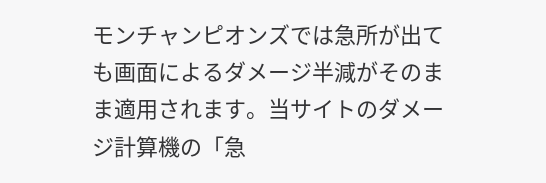モンチャンピオンズでは急所が出ても画面によるダメージ半減がそのまま適用されます。当サイトのダメージ計算機の「急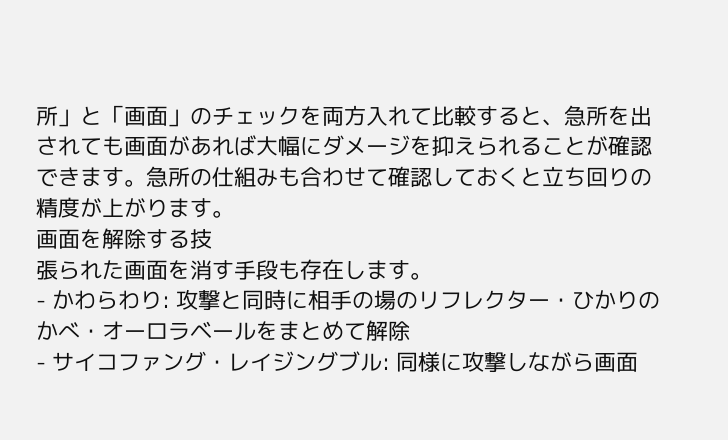所」と「画面」のチェックを両方入れて比較すると、急所を出されても画面があれば大幅にダメージを抑えられることが確認できます。急所の仕組みも合わせて確認しておくと立ち回りの精度が上がります。
画面を解除する技
張られた画面を消す手段も存在します。
- かわらわり: 攻撃と同時に相手の場のリフレクター・ひかりのかべ・オーロラベールをまとめて解除
- サイコファング・レイジングブル: 同様に攻撃しながら画面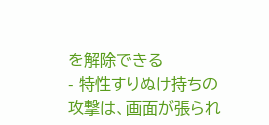を解除できる
- 特性すりぬけ持ちの攻撃は、画面が張られ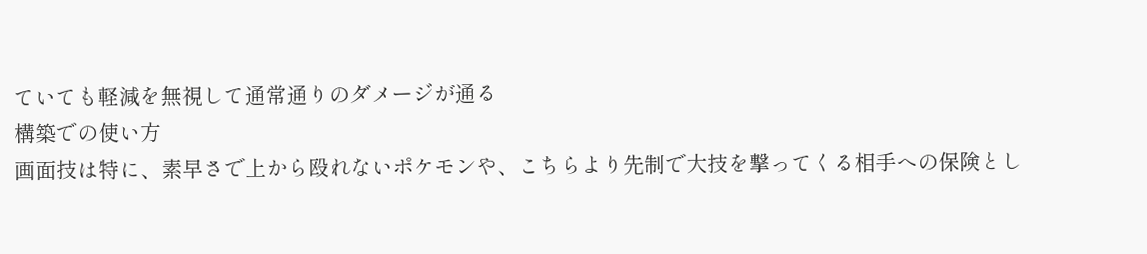ていても軽減を無視して通常通りのダメージが通る
構築での使い方
画面技は特に、素早さで上から殴れないポケモンや、こちらより先制で大技を撃ってくる相手への保険とし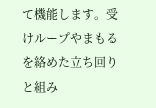て機能します。受けループやまもるを絡めた立ち回りと組み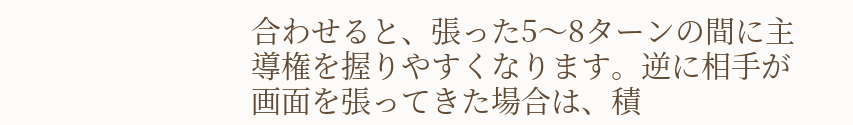合わせると、張った5〜8ターンの間に主導権を握りやすくなります。逆に相手が画面を張ってきた場合は、積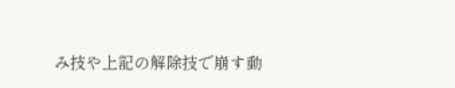み技や上記の解除技で崩す動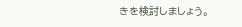きを検討しましょう。